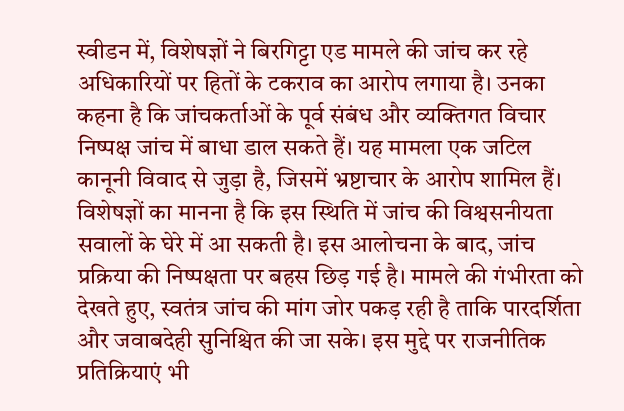स्वीडन में, विशेषज्ञों ने बिरगिट्टा एड मामले की जांच कर रहे अधिकारियों पर हितों के टकराव का आरोप लगाया है। उनका कहना है कि जांचकर्ताओं के पूर्व संबंध और व्यक्तिगत विचार निष्पक्ष जांच में बाधा डाल सकते हैं। यह मामला एक जटिल कानूनी विवाद से जुड़ा है, जिसमें भ्रष्टाचार के आरोप शामिल हैं। विशेषज्ञों का मानना है कि इस स्थिति में जांच की विश्वसनीयता सवालों के घेरे में आ सकती है। इस आलोचना के बाद, जांच प्रक्रिया की निष्पक्षता पर बहस छिड़ गई है। मामले की गंभीरता को देखते हुए, स्वतंत्र जांच की मांग जोर पकड़ रही है ताकि पारदर्शिता और जवाबदेही सुनिश्चित की जा सके। इस मुद्दे पर राजनीतिक प्रतिक्रियाएं भी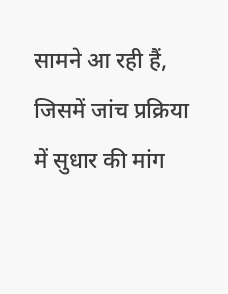सामने आ रही हैं, जिसमें जांच प्रक्रिया में सुधार की मांग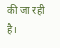की जा रही है।